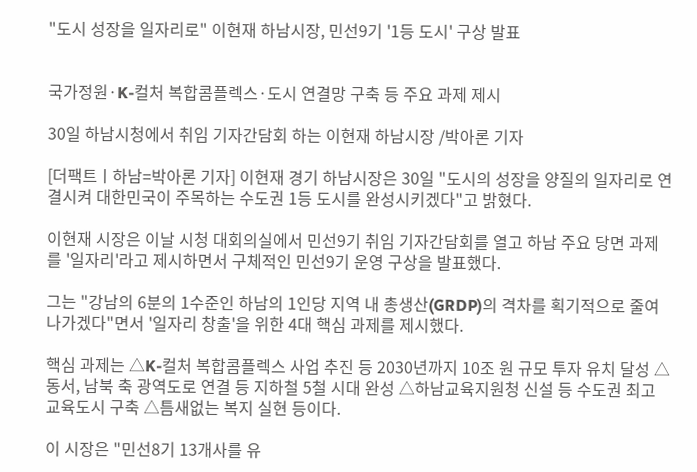"도시 성장을 일자리로" 이현재 하남시장, 민선9기 '1등 도시' 구상 발표


국가정원·K-컬처 복합콤플렉스·도시 연결망 구축 등 주요 과제 제시

30일 하남시청에서 취임 기자간담회 하는 이현재 하남시장 /박아론 기자

[더팩트ㅣ하남=박아론 기자] 이현재 경기 하남시장은 30일 "도시의 성장을 양질의 일자리로 연결시켜 대한민국이 주목하는 수도권 1등 도시를 완성시키겠다"고 밝혔다.

이현재 시장은 이날 시청 대회의실에서 민선9기 취임 기자간담회를 열고 하남 주요 당면 과제를 '일자리'라고 제시하면서 구체적인 민선9기 운영 구상을 발표했다.

그는 "강남의 6분의 1수준인 하남의 1인당 지역 내 총생산(GRDP)의 격차를 획기적으로 줄여 나가겠다"면서 '일자리 창출'을 위한 4대 핵심 과제를 제시했다.

핵심 과제는 △K-컬처 복합콤플렉스 사업 추진 등 2030년까지 10조 원 규모 투자 유치 달성 △동서, 남북 축 광역도로 연결 등 지하철 5철 시대 완성 △하남교육지원청 신설 등 수도권 최고 교육도시 구축 △틈새없는 복지 실현 등이다.

이 시장은 "민선8기 13개사를 유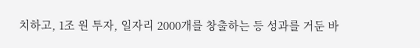치하고, 1조 원 투자, 일자리 2000개를 창출하는 등 성과를 거둔 바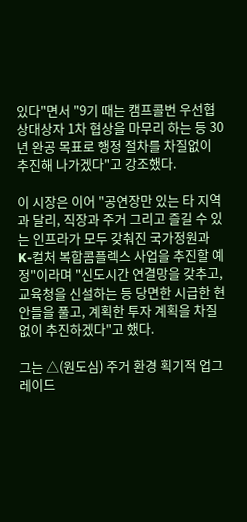있다"면서 "9기 때는 캠프콜번 우선협상대상자 1차 협상을 마무리 하는 등 30년 완공 목표로 행정 절차를 차질없이 추진해 나가겠다"고 강조했다.

이 시장은 이어 "공연장만 있는 타 지역과 달리, 직장과 주거 그리고 즐길 수 있는 인프라가 모두 갖춰진 국가정원과 K-컬처 복합콤플렉스 사업을 추진할 예정"이라며 "신도시간 연결망을 갖추고, 교육청을 신설하는 등 당면한 시급한 현안들을 풀고, 계획한 투자 계획을 차질없이 추진하겠다"고 했다.

그는 △(원도심) 주거 환경 획기적 업그레이드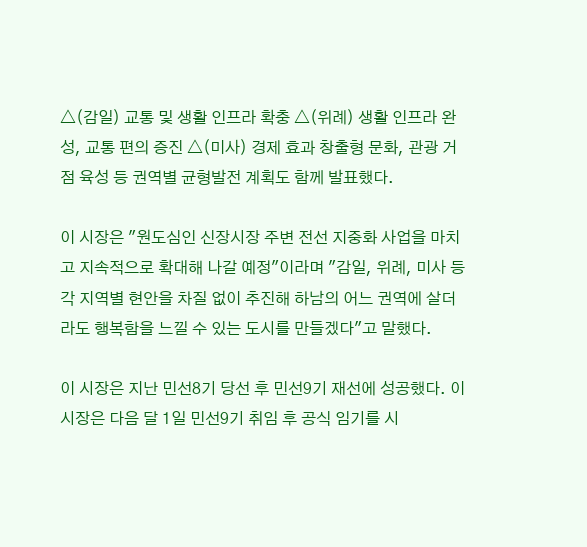△(감일) 교통 및 생활 인프라 확충 △(위례) 생활 인프라 완성, 교통 편의 증진 △(미사) 경제 효과 창출형 문화, 관광 거점 육성 등 권역별 균형발전 계획도 함께 발표했다.

이 시장은 "원도심인 신장시장 주변 전선 지중화 사업을 마치고 지속적으로 확대해 나갈 예정"이라며 "감일, 위례, 미사 등 각 지역별 현안을 차질 없이 추진해 하남의 어느 권역에 살더라도 행복함을 느낄 수 있는 도시를 만들겠다"고 말했다.

이 시장은 지난 민선8기 당선 후 민선9기 재선에 성공했다. 이 시장은 다음 달 1일 민선9기 취임 후 공식 임기를 시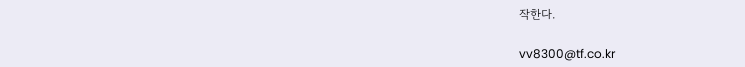작한다.

vv8300@tf.co.kr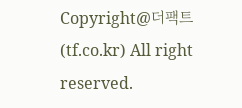Copyright@더팩트(tf.co.kr) All right reserved.